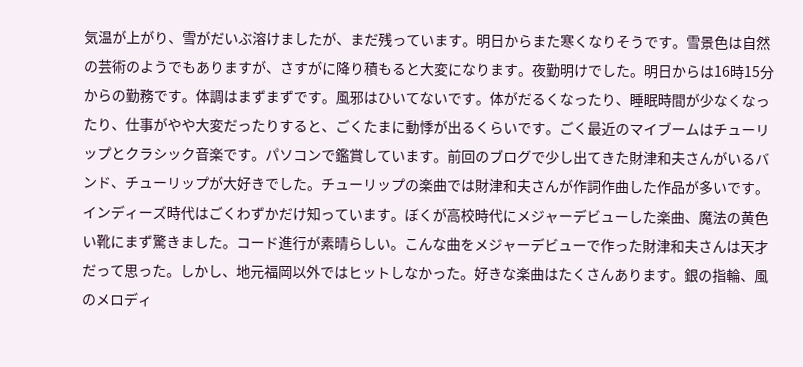気温が上がり、雪がだいぶ溶けましたが、まだ残っています。明日からまた寒くなりそうです。雪景色は自然の芸術のようでもありますが、さすがに降り積もると大変になります。夜勤明けでした。明日からは16時15分からの勤務です。体調はまずまずです。風邪はひいてないです。体がだるくなったり、睡眠時間が少なくなったり、仕事がやや大変だったりすると、ごくたまに動悸が出るくらいです。ごく最近のマイブームはチューリップとクラシック音楽です。パソコンで鑑賞しています。前回のブログで少し出てきた財津和夫さんがいるバンド、チューリップが大好きでした。チューリップの楽曲では財津和夫さんが作詞作曲した作品が多いです。インディーズ時代はごくわずかだけ知っています。ぼくが高校時代にメジャーデビューした楽曲、魔法の黄色い靴にまず驚きました。コード進行が素晴らしい。こんな曲をメジャーデビューで作った財津和夫さんは天才だって思った。しかし、地元福岡以外ではヒットしなかった。好きな楽曲はたくさんあります。銀の指輪、風のメロディ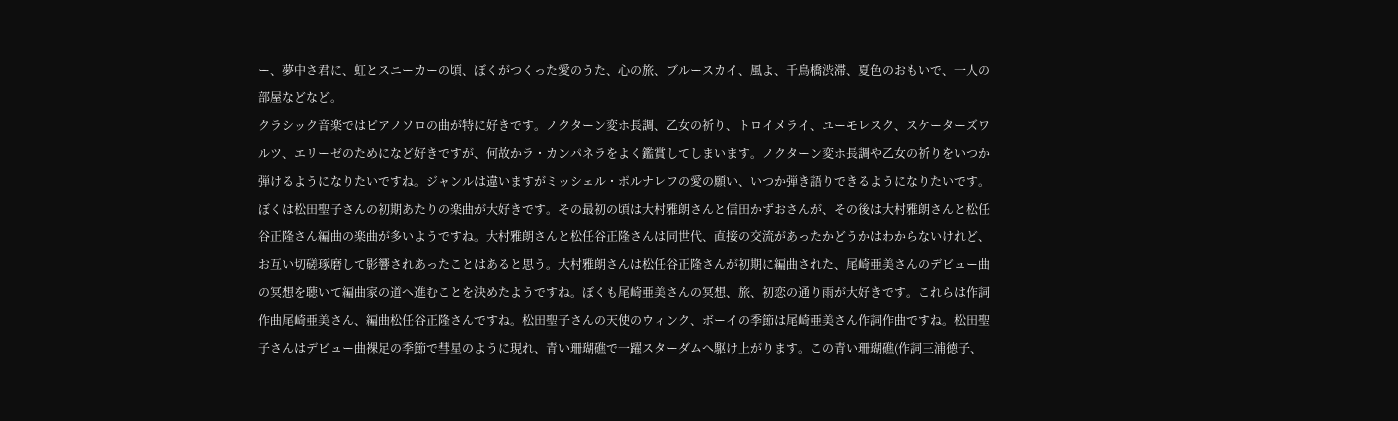ー、夢中さ君に、虹とスニーカーの頃、ぼくがつくった愛のうた、心の旅、ブルースカイ、風よ、千鳥橋渋滞、夏色のおもいで、一人の部屋などなど。
クラシック音楽ではピアノソロの曲が特に好きです。ノクターン変ホ長調、乙女の祈り、トロイメライ、ユーモレスク、スケーターズワルツ、エリーゼのためになど好きですが、何故かラ・カンパネラをよく鑑賞してしまいます。ノクターン変ホ長調や乙女の祈りをいつか弾けるようになりたいですね。ジャンルは違いますがミッシェル・ポルナレフの愛の願い、いつか弾き語りできるようになりたいです。
ぼくは松田聖子さんの初期あたりの楽曲が大好きです。その最初の頃は大村雅朗さんと信田かずおさんが、その後は大村雅朗さんと松任谷正隆さん編曲の楽曲が多いようですね。大村雅朗さんと松任谷正隆さんは同世代、直接の交流があったかどうかはわからないけれど、お互い切磋琢磨して影響されあったことはあると思う。大村雅朗さんは松任谷正隆さんが初期に編曲された、尾崎亜美さんのデビュー曲の冥想を聴いて編曲家の道へ進むことを決めたようですね。ぼくも尾崎亜美さんの冥想、旅、初恋の通り雨が大好きです。これらは作詞作曲尾崎亜美さん、編曲松任谷正隆さんですね。松田聖子さんの天使のウィンク、ボーイの季節は尾崎亜美さん作詞作曲ですね。松田聖子さんはデビュー曲裸足の季節で彗星のように現れ、青い珊瑚礁で一躍スターダムへ駆け上がります。この青い珊瑚礁(作詞三浦徳子、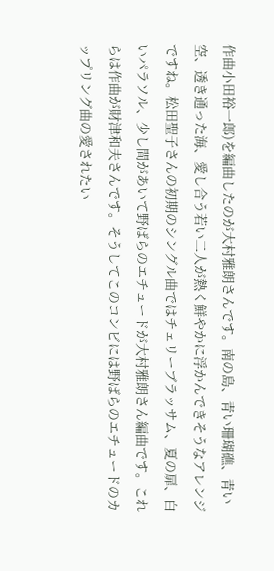作曲小田裕一郎)を編曲したのが大村雅朗さんです。南の島、青い珊瑚礁、青い空、透き通った海、愛し合う若い二人が熱く鮮やかに浮かんできそうなアレンジですね。松田聖子さんの初期のシングル曲ではチェリーブラッサム、夏の扉、白いパラソル、少し間があいて野ばらのエチュードが大村雅朗さん編曲です。これらは作曲が財津和夫さんです。そうしてこのコンビには野ばらのエチュードのカップリング曲の愛されたい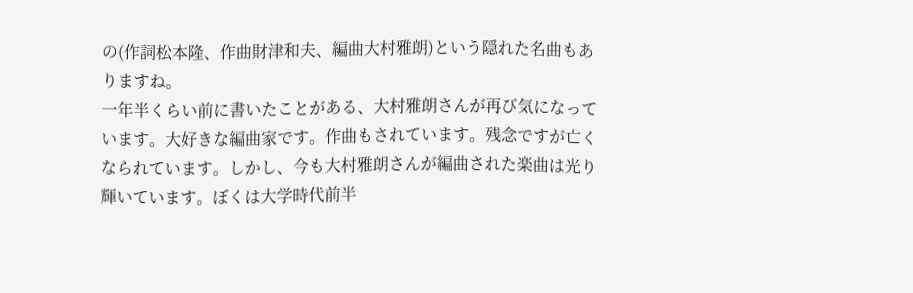の(作詞松本隆、作曲財津和夫、編曲大村雅朗)という隠れた名曲もありますね。
一年半くらい前に書いたことがある、大村雅朗さんが再び気になっています。大好きな編曲家です。作曲もされています。残念ですが亡くなられています。しかし、今も大村雅朗さんが編曲された楽曲は光り輝いています。ぼくは大学時代前半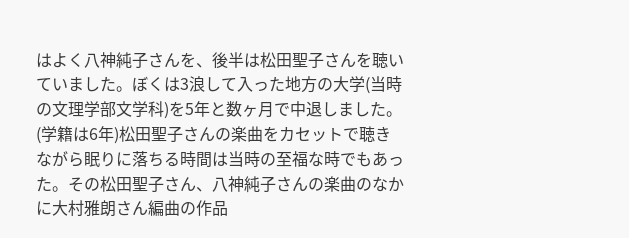はよく八神純子さんを、後半は松田聖子さんを聴いていました。ぼくは3浪して入った地方の大学(当時の文理学部文学科)を5年と数ヶ月で中退しました。(学籍は6年)松田聖子さんの楽曲をカセットで聴きながら眠りに落ちる時間は当時の至福な時でもあった。その松田聖子さん、八神純子さんの楽曲のなかに大村雅朗さん編曲の作品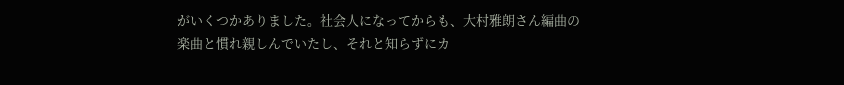がいくつかありました。社会人になってからも、大村雅朗さん編曲の楽曲と慣れ親しんでいたし、それと知らずにカ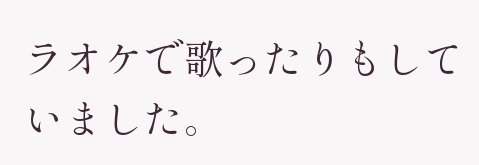ラオケで歌ったりもしていました。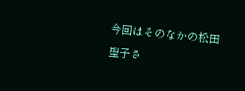今回はそのなかの松田聖子さ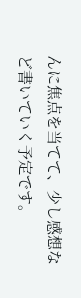んに焦点を当てて、少し感想など書いていく予定です。